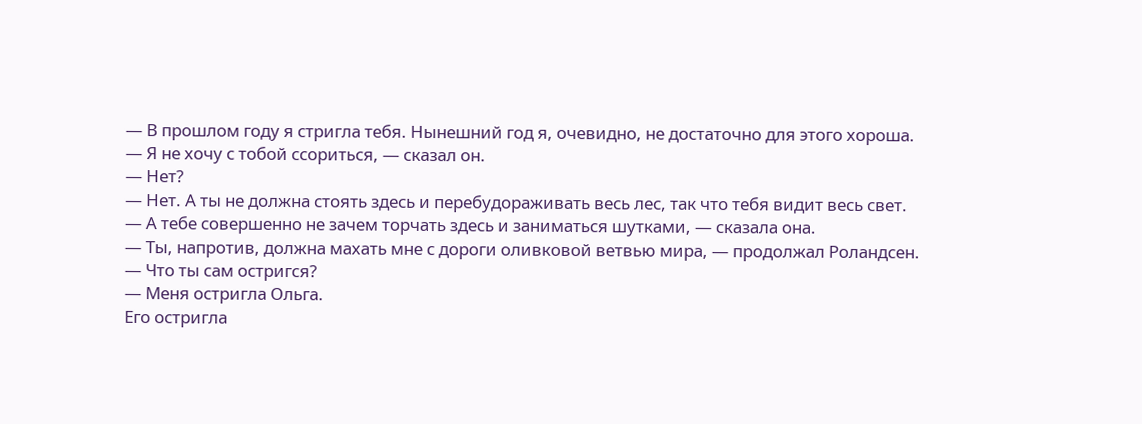— В прошлом году я стригла тебя. Нынешний год я, очевидно, не достаточно для этого хороша.
— Я не хочу с тобой ссориться, — сказал он.
— Нет?
— Нет. А ты не должна стоять здесь и перебудораживать весь лес, так что тебя видит весь свет.
— А тебе совершенно не зачем торчать здесь и заниматься шутками, — сказала она.
— Ты, напротив, должна махать мне с дороги оливковой ветвью мира, — продолжал Роландсен.
— Что ты сам остригся?
— Меня остригла Ольга.
Его остригла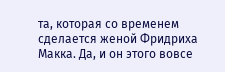та, которая со временем сделается женой Фридриха Макка. Да, и он этого вовсе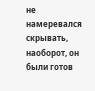не намеревался скрывать, наоборот, он были готов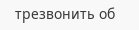трезвонить об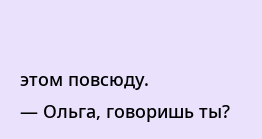этом повсюду.
— Ольга, говоришь ты?